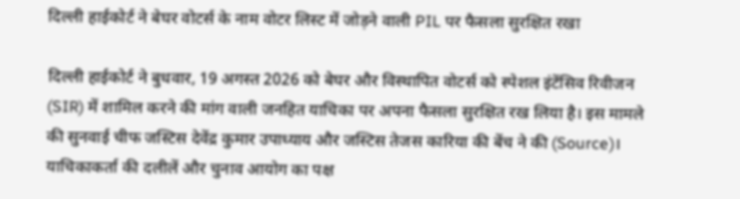दिल्ली हाईकोर्ट ने बेघर वोटर्स के नाम वोटर लिस्ट में जोड़ने वाली PIL पर फैसला सुरक्षित रखा

दिल्ली हाईकोर्ट ने बुधवार, 19 अगस्त 2026 को बेघर और विस्थापित वोटर्स को स्पेशल इंटेंसिव रिवीजन (SIR) में शामिल करने की मांग वाली जनहित याचिका पर अपना फैसला सुरक्षित रख लिया है। इस मामले की सुनवाई चीफ जस्टिस देवेंद्र कुमार उपाध्याय और जस्टिस तेजस कारिया की बेंच ने की (Source)।
याचिकाकर्ता की दलीलें और चुनाव आयोग का पक्ष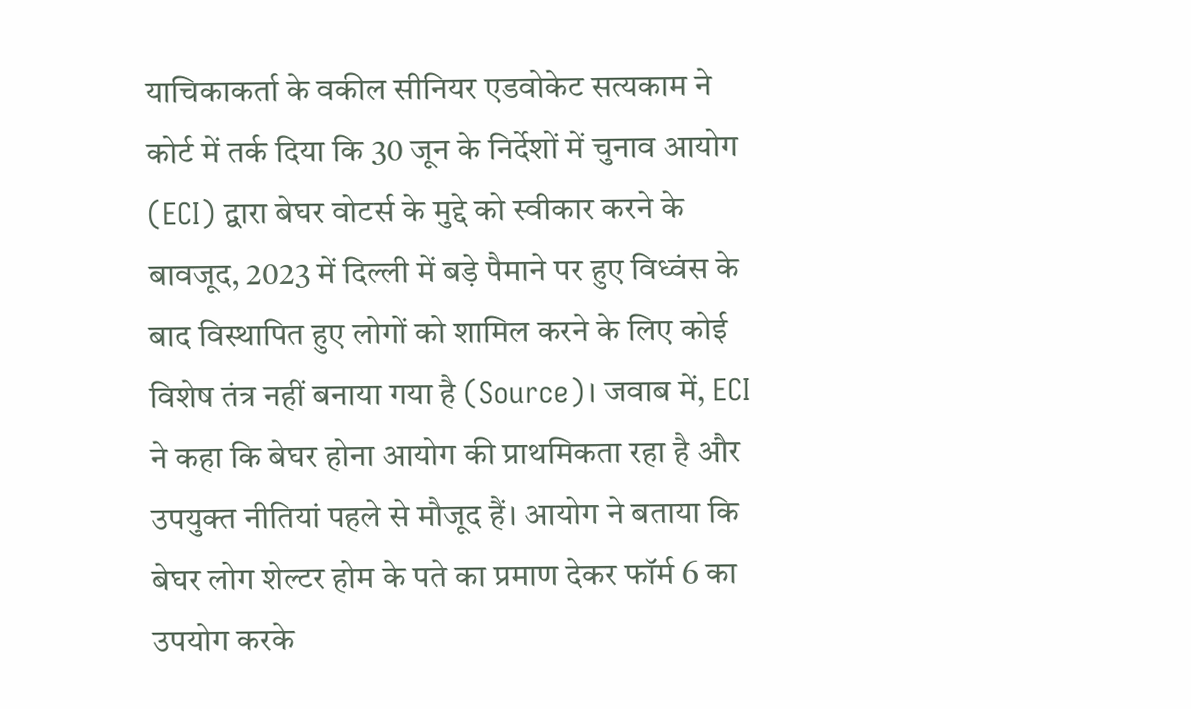याचिकाकर्ता के वकील सीनियर एडवोकेट सत्यकाम ने कोर्ट में तर्क दिया कि 30 जून के निर्देशों में चुनाव आयोग (ECI) द्वारा बेघर वोटर्स के मुद्दे को स्वीकार करने के बावजूद, 2023 में दिल्ली में बड़े पैमाने पर हुए विध्वंस के बाद विस्थापित हुए लोगों को शामिल करने के लिए कोई विशेष तंत्र नहीं बनाया गया है (Source)। जवाब में, ECI ने कहा कि बेघर होना आयोग की प्राथमिकता रहा है और उपयुक्त नीतियां पहले से मौजूद हैं। आयोग ने बताया कि बेघर लोग शेल्टर होम के पते का प्रमाण देकर फॉर्म 6 का उपयोग करके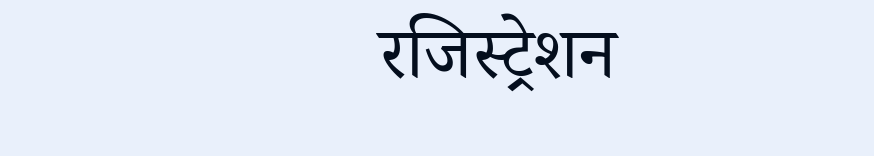रजिस्ट्रेशन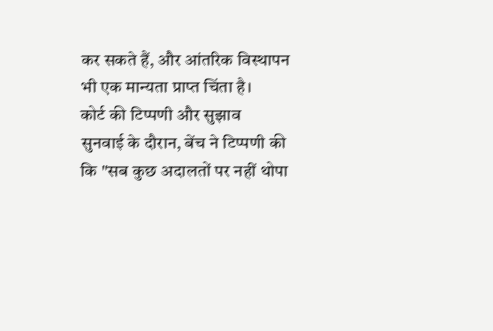कर सकते हैं, और आंतरिक विस्थापन भी एक मान्यता प्राप्त चिंता है।
कोर्ट की टिप्पणी और सुझाव
सुनवाई के दौरान, बेंच ने टिप्पणी की कि "सब कुछ अदालतों पर नहीं थोपा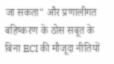जा सकता" और प्रणालीगत बहिष्करण के ठोस सबूत के बिना ECI की मौजूदा नीतियों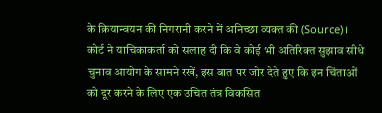के क्रियान्वयन की निगरानी करने में अनिच्छा व्यक्त की (Source)। कोर्ट ने याचिकाकर्ता को सलाह दी कि वे कोई भी अतिरिक्त सुझाव सीधे चुनाव आयोग के सामने रखें, इस बात पर जोर देते हुए कि इन चिंताओं को दूर करने के लिए एक उचित तंत्र विकसित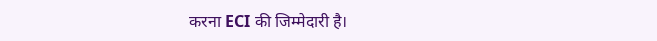करना ECI की जिम्मेदारी है।